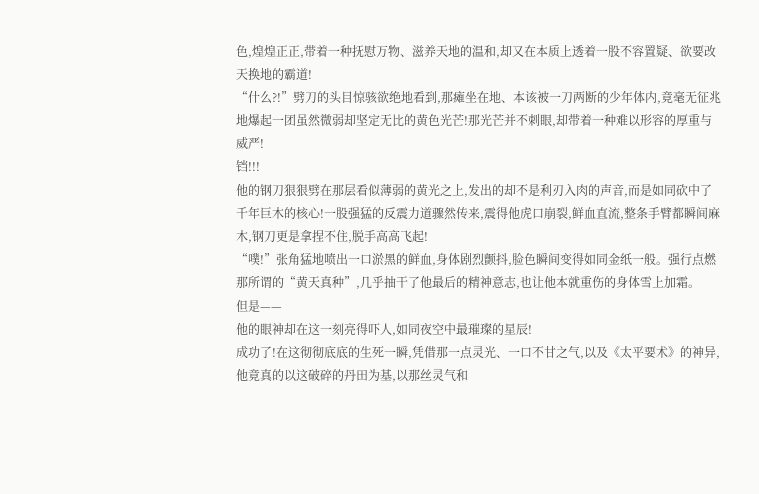色,煌煌正正,带着一种抚慰万物、滋养天地的温和,却又在本质上透着一股不容置疑、欲要改天换地的霸道!
“什么?!”劈刀的头目惊骇欲绝地看到,那瘫坐在地、本该被一刀两断的少年体内,竟毫无征兆地爆起一团虽然微弱却坚定无比的黄色光芒!那光芒并不刺眼,却带着一种难以形容的厚重与威严!
铛!!!
他的钢刀狠狠劈在那层看似薄弱的黄光之上,发出的却不是利刃入肉的声音,而是如同砍中了千年巨木的核心!一股强猛的反震力道骤然传来,震得他虎口崩裂,鲜血直流,整条手臂都瞬间麻木,钢刀更是拿捏不住,脱手高高飞起!
“噗!”张角猛地喷出一口淤黑的鲜血,身体剧烈颤抖,脸色瞬间变得如同金纸一般。强行点燃那所谓的“黄天真种”,几乎抽干了他最后的精神意志,也让他本就重伤的身体雪上加霜。
但是——
他的眼神却在这一刻亮得吓人,如同夜空中最璀璨的星辰!
成功了!在这彻彻底底的生死一瞬,凭借那一点灵光、一口不甘之气,以及《太平要术》的神异,他竟真的以这破碎的丹田为基,以那丝灵气和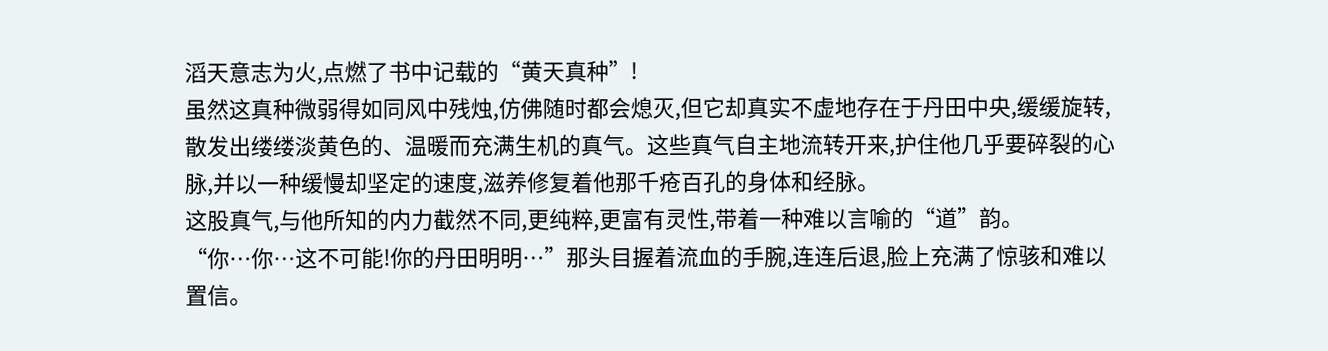滔天意志为火,点燃了书中记载的“黄天真种”!
虽然这真种微弱得如同风中残烛,仿佛随时都会熄灭,但它却真实不虚地存在于丹田中央,缓缓旋转,散发出缕缕淡黄色的、温暖而充满生机的真气。这些真气自主地流转开来,护住他几乎要碎裂的心脉,并以一种缓慢却坚定的速度,滋养修复着他那千疮百孔的身体和经脉。
这股真气,与他所知的内力截然不同,更纯粹,更富有灵性,带着一种难以言喻的“道”韵。
“你…你…这不可能!你的丹田明明…”那头目握着流血的手腕,连连后退,脸上充满了惊骇和难以置信。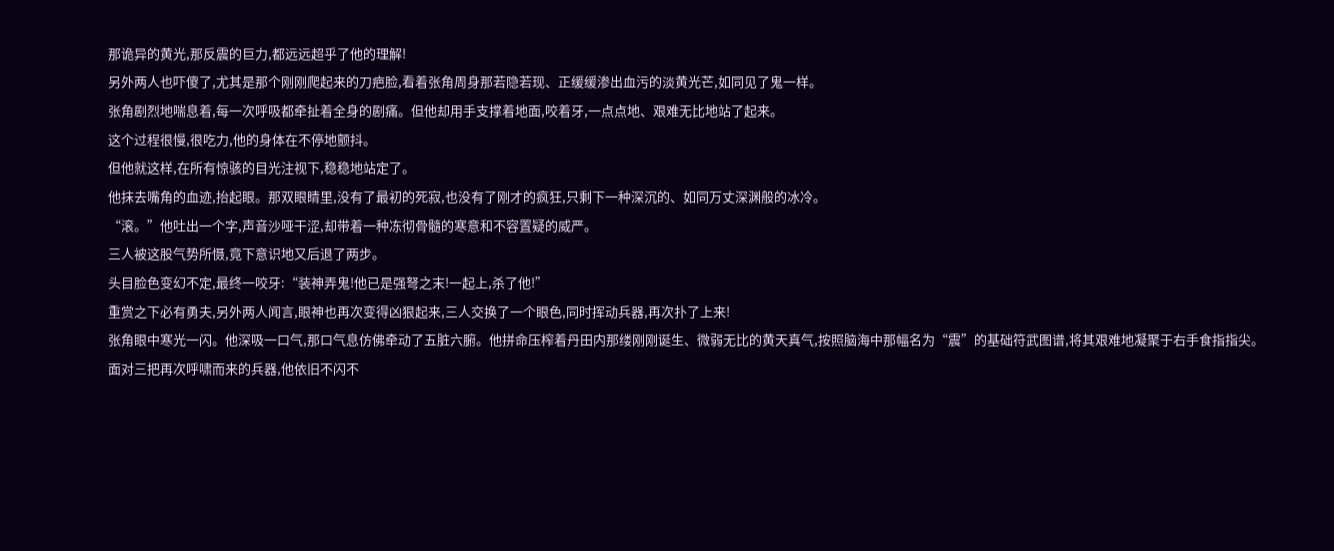那诡异的黄光,那反震的巨力,都远远超乎了他的理解!
另外两人也吓傻了,尤其是那个刚刚爬起来的刀疤脸,看着张角周身那若隐若现、正缓缓渗出血污的淡黄光芒,如同见了鬼一样。
张角剧烈地喘息着,每一次呼吸都牵扯着全身的剧痛。但他却用手支撑着地面,咬着牙,一点点地、艰难无比地站了起来。
这个过程很慢,很吃力,他的身体在不停地颤抖。
但他就这样,在所有惊骇的目光注视下,稳稳地站定了。
他抹去嘴角的血迹,抬起眼。那双眼睛里,没有了最初的死寂,也没有了刚才的疯狂,只剩下一种深沉的、如同万丈深渊般的冰冷。
“滚。”他吐出一个字,声音沙哑干涩,却带着一种冻彻骨髓的寒意和不容置疑的威严。
三人被这股气势所慑,竟下意识地又后退了两步。
头目脸色变幻不定,最终一咬牙:“装神弄鬼!他已是强弩之末!一起上,杀了他!”
重赏之下必有勇夫,另外两人闻言,眼神也再次变得凶狠起来,三人交换了一个眼色,同时挥动兵器,再次扑了上来!
张角眼中寒光一闪。他深吸一口气,那口气息仿佛牵动了五脏六腑。他拼命压榨着丹田内那缕刚刚诞生、微弱无比的黄天真气,按照脑海中那幅名为“震”的基础符武图谱,将其艰难地凝聚于右手食指指尖。
面对三把再次呼啸而来的兵器,他依旧不闪不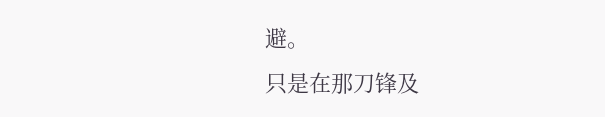避。
只是在那刀锋及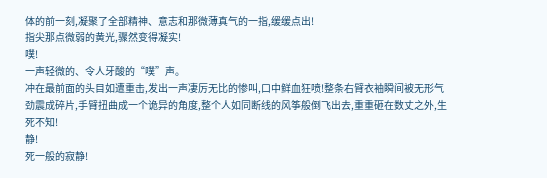体的前一刻,凝聚了全部精神、意志和那微薄真气的一指,缓缓点出!
指尖那点微弱的黄光,骤然变得凝实!
噗!
一声轻微的、令人牙酸的“噗”声。
冲在最前面的头目如遭重击,发出一声凄厉无比的惨叫,口中鲜血狂喷!整条右臂衣袖瞬间被无形气劲震成碎片,手臂扭曲成一个诡异的角度,整个人如同断线的风筝般倒飞出去,重重砸在数丈之外,生死不知!
静!
死一般的寂静!